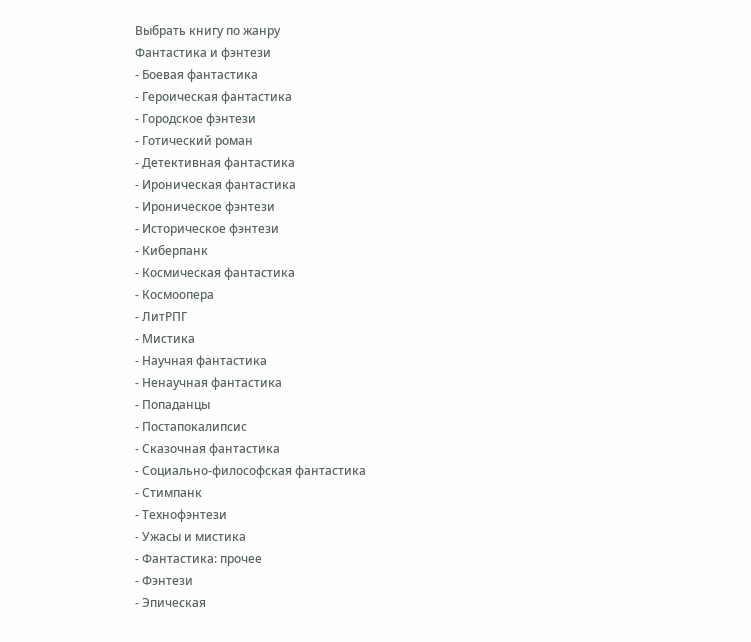Выбрать книгу по жанру
Фантастика и фэнтези
- Боевая фантастика
- Героическая фантастика
- Городское фэнтези
- Готический роман
- Детективная фантастика
- Ироническая фантастика
- Ироническое фэнтези
- Историческое фэнтези
- Киберпанк
- Космическая фантастика
- Космоопера
- ЛитРПГ
- Мистика
- Научная фантастика
- Ненаучная фантастика
- Попаданцы
- Постапокалипсис
- Сказочная фантастика
- Социально-философская фантастика
- Стимпанк
- Технофэнтези
- Ужасы и мистика
- Фантастика: прочее
- Фэнтези
- Эпическая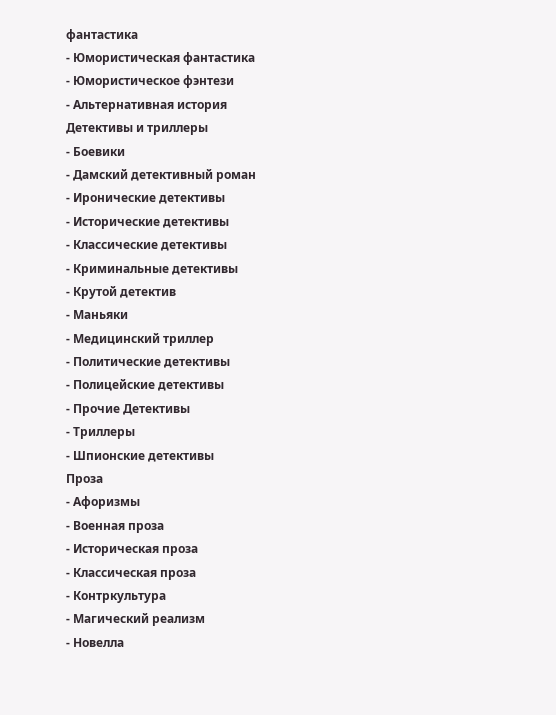фантастика
- Юмористическая фантастика
- Юмористическое фэнтези
- Альтернативная история
Детективы и триллеры
- Боевики
- Дамский детективный роман
- Иронические детективы
- Исторические детективы
- Классические детективы
- Криминальные детективы
- Крутой детектив
- Маньяки
- Медицинский триллер
- Политические детективы
- Полицейские детективы
- Прочие Детективы
- Триллеры
- Шпионские детективы
Проза
- Афоризмы
- Военная проза
- Историческая проза
- Классическая проза
- Контркультура
- Магический реализм
- Новелла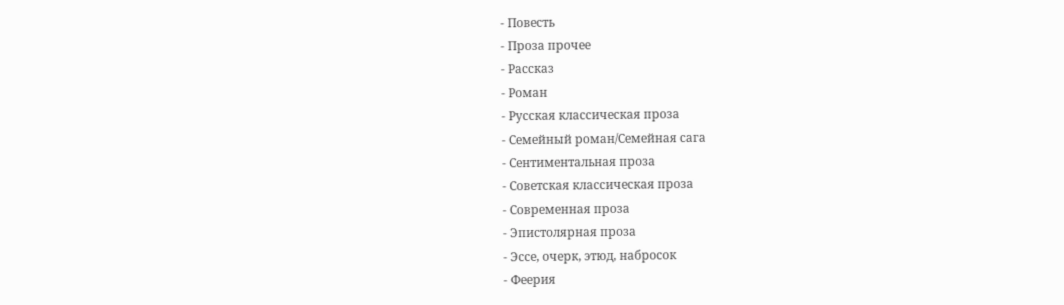- Повесть
- Проза прочее
- Рассказ
- Роман
- Русская классическая проза
- Семейный роман/Семейная сага
- Сентиментальная проза
- Советская классическая проза
- Современная проза
- Эпистолярная проза
- Эссе, очерк, этюд, набросок
- Феерия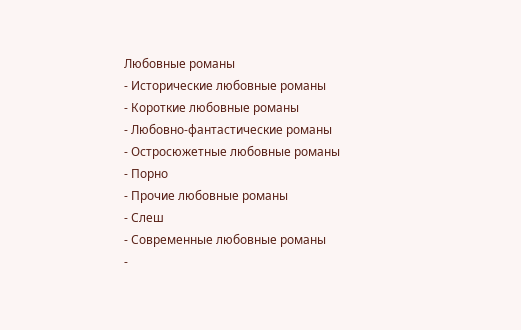Любовные романы
- Исторические любовные романы
- Короткие любовные романы
- Любовно-фантастические романы
- Остросюжетные любовные романы
- Порно
- Прочие любовные романы
- Слеш
- Современные любовные романы
-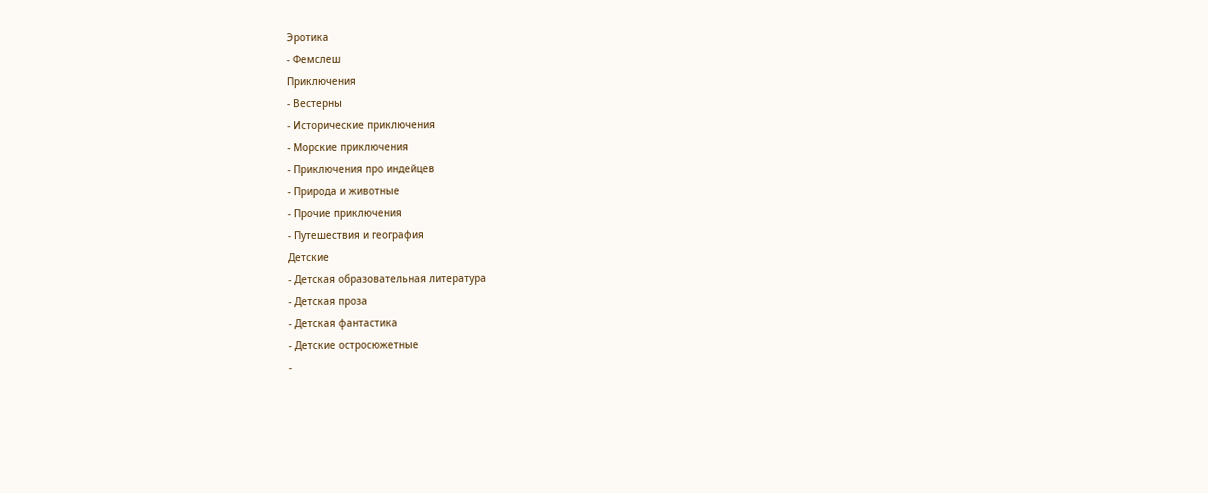Эротика
- Фемслеш
Приключения
- Вестерны
- Исторические приключения
- Морские приключения
- Приключения про индейцев
- Природа и животные
- Прочие приключения
- Путешествия и география
Детские
- Детская образовательная литература
- Детская проза
- Детская фантастика
- Детские остросюжетные
-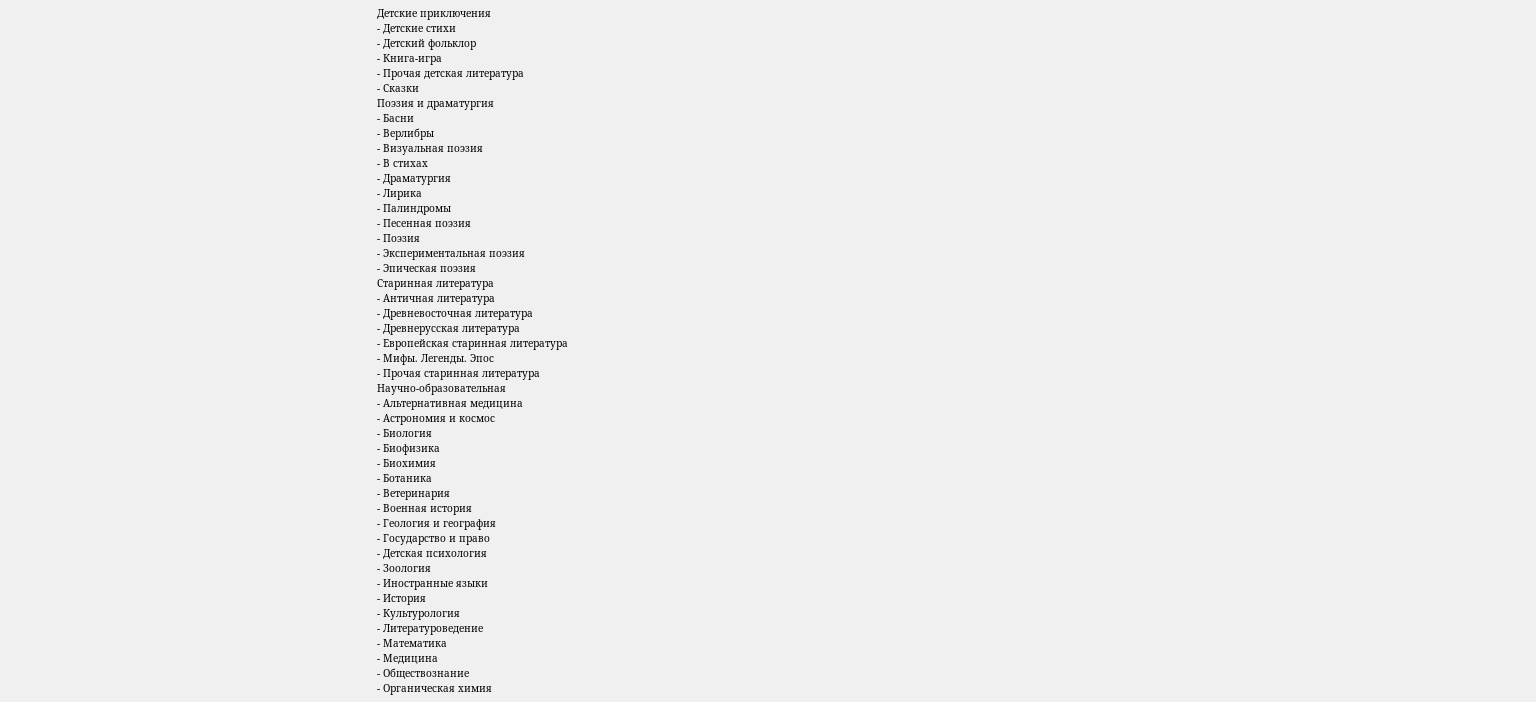Детские приключения
- Детские стихи
- Детский фольклор
- Книга-игра
- Прочая детская литература
- Сказки
Поэзия и драматургия
- Басни
- Верлибры
- Визуальная поэзия
- В стихах
- Драматургия
- Лирика
- Палиндромы
- Песенная поэзия
- Поэзия
- Экспериментальная поэзия
- Эпическая поэзия
Старинная литература
- Античная литература
- Древневосточная литература
- Древнерусская литература
- Европейская старинная литература
- Мифы. Легенды. Эпос
- Прочая старинная литература
Научно-образовательная
- Альтернативная медицина
- Астрономия и космос
- Биология
- Биофизика
- Биохимия
- Ботаника
- Ветеринария
- Военная история
- Геология и география
- Государство и право
- Детская психология
- Зоология
- Иностранные языки
- История
- Культурология
- Литературоведение
- Математика
- Медицина
- Обществознание
- Органическая химия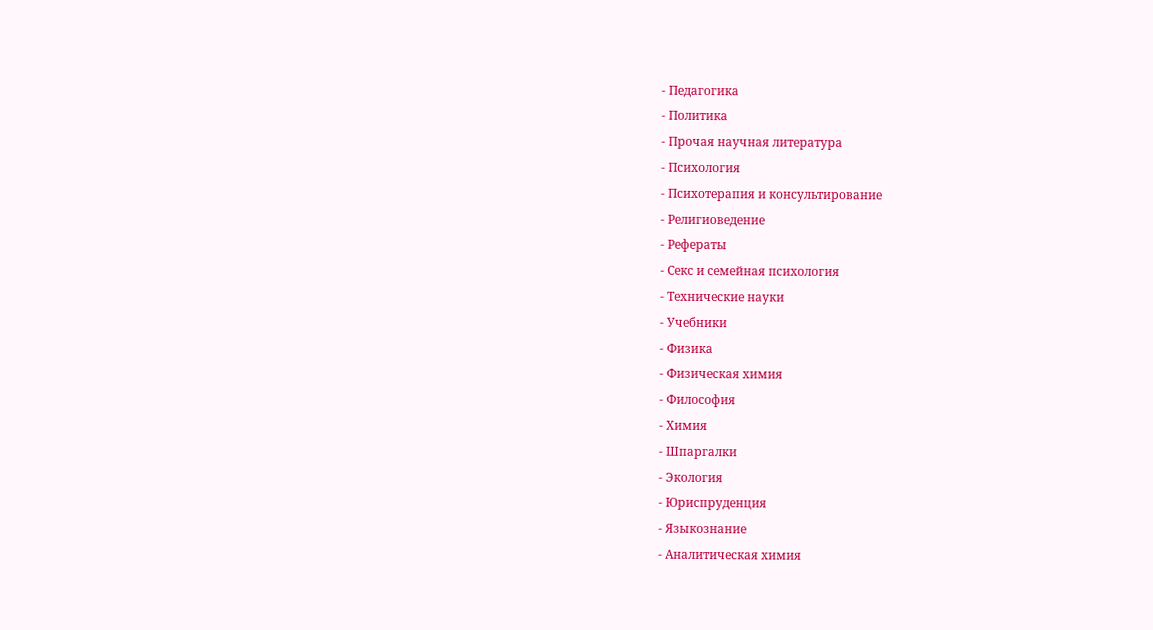- Педагогика
- Политика
- Прочая научная литература
- Психология
- Психотерапия и консультирование
- Религиоведение
- Рефераты
- Секс и семейная психология
- Технические науки
- Учебники
- Физика
- Физическая химия
- Философия
- Химия
- Шпаргалки
- Экология
- Юриспруденция
- Языкознание
- Аналитическая химия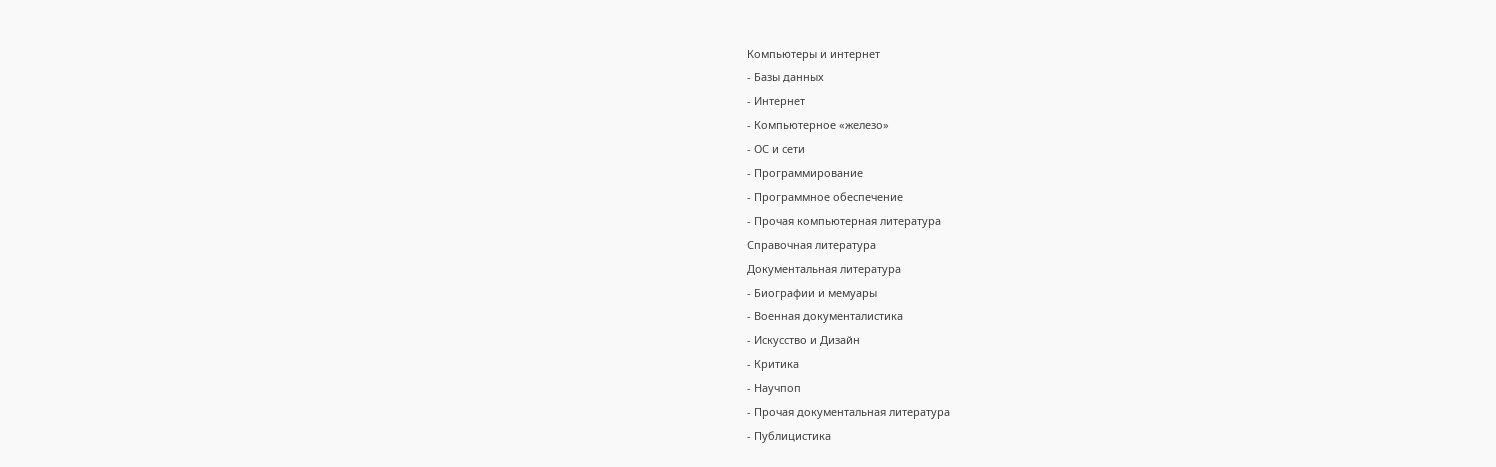Компьютеры и интернет
- Базы данных
- Интернет
- Компьютерное «железо»
- ОС и сети
- Программирование
- Программное обеспечение
- Прочая компьютерная литература
Справочная литература
Документальная литература
- Биографии и мемуары
- Военная документалистика
- Искусство и Дизайн
- Критика
- Научпоп
- Прочая документальная литература
- Публицистика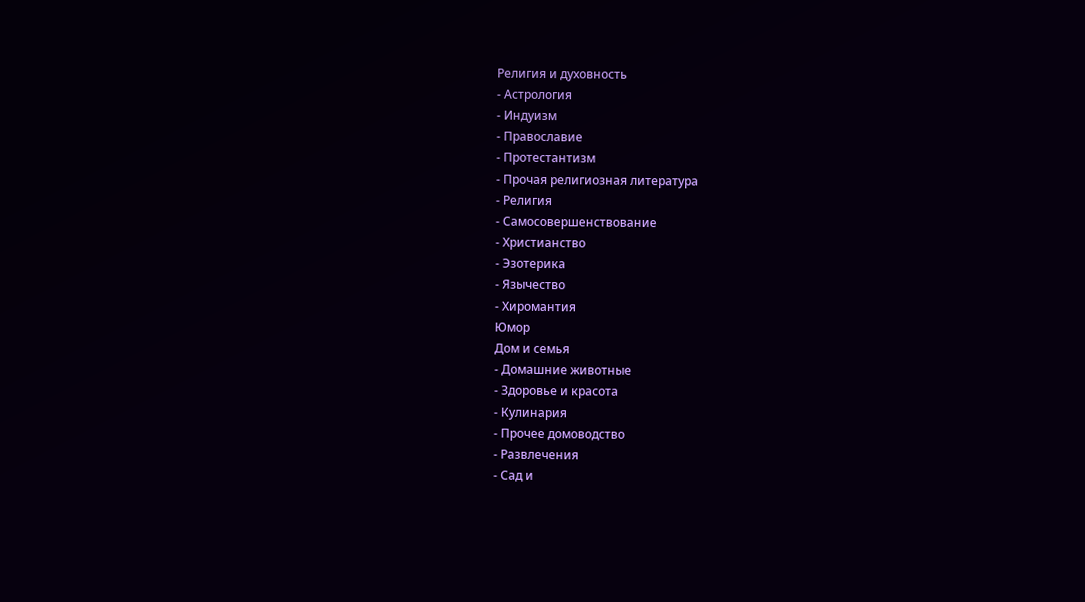Религия и духовность
- Астрология
- Индуизм
- Православие
- Протестантизм
- Прочая религиозная литература
- Религия
- Самосовершенствование
- Христианство
- Эзотерика
- Язычество
- Хиромантия
Юмор
Дом и семья
- Домашние животные
- Здоровье и красота
- Кулинария
- Прочее домоводство
- Развлечения
- Сад и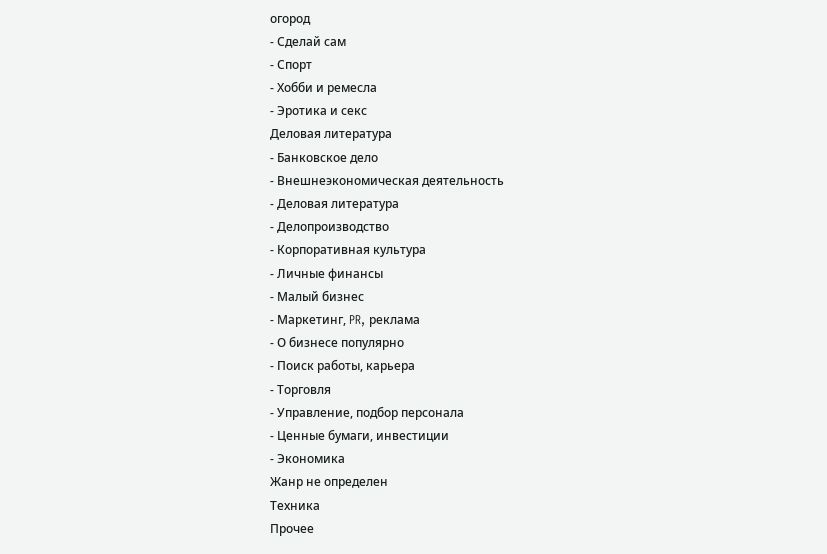огород
- Сделай сам
- Спорт
- Хобби и ремесла
- Эротика и секс
Деловая литература
- Банковское дело
- Внешнеэкономическая деятельность
- Деловая литература
- Делопроизводство
- Корпоративная культура
- Личные финансы
- Малый бизнес
- Маркетинг, PR, реклама
- О бизнесе популярно
- Поиск работы, карьера
- Торговля
- Управление, подбор персонала
- Ценные бумаги, инвестиции
- Экономика
Жанр не определен
Техника
Прочее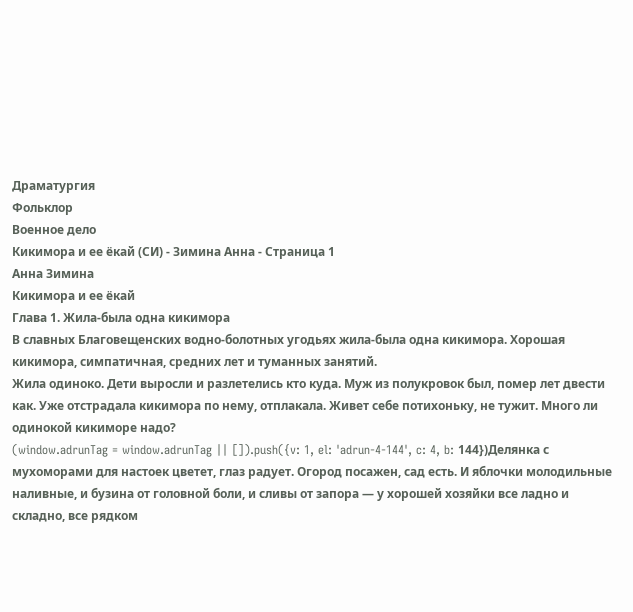Драматургия
Фольклор
Военное дело
Кикимора и ее ёкай (СИ) - Зимина Анна - Страница 1
Анна Зимина
Кикимора и ее ёкай
Глава 1. Жила-была одна кикимора
В славных Благовещенских водно-болотных угодьях жила-была одна кикимора. Хорошая кикимора, симпатичная, средних лет и туманных занятий.
Жила одиноко. Дети выросли и разлетелись кто куда. Муж из полукровок был, помер лет двести как. Уже отстрадала кикимора по нему, отплакала. Живет себе потихоньку, не тужит. Много ли одинокой кикиморе надо?
(window.adrunTag = window.adrunTag || []).push({v: 1, el: 'adrun-4-144', c: 4, b: 144})Делянка с мухоморами для настоек цветет, глаз радует. Огород посажен, сад есть. И яблочки молодильные наливные, и бузина от головной боли, и сливы от запора — у хорошей хозяйки все ладно и складно, все рядком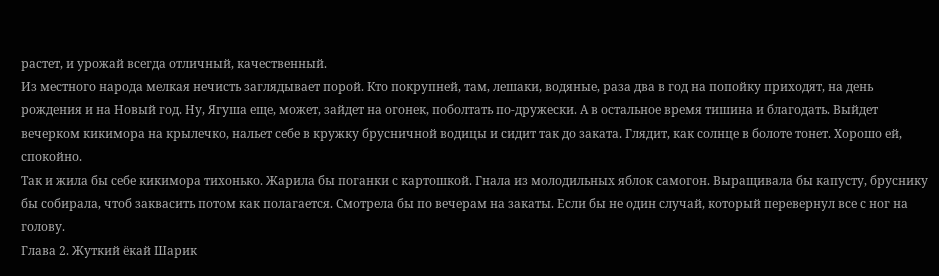растет, и урожай всегда отличный, качественный.
Из местного народа мелкая нечисть заглядывает порой. Кто покрупней, там, лешаки, водяные, раза два в год на попойку приходят, на день рождения и на Новый год. Ну, Ягуша еще, может, зайдет на огонек, поболтать по-дружески. А в остальное время тишина и благодать. Выйдет вечерком кикимора на крылечко, нальет себе в кружку брусничной водицы и сидит так до заката. Глядит, как солнце в болоте тонет. Хорошо ей, спокойно.
Так и жила бы себе кикимора тихонько. Жарила бы поганки с картошкой. Гнала из молодильных яблок самогон. Выращивала бы капусту, бруснику бы собирала, чтоб заквасить потом как полагается. Смотрела бы по вечерам на закаты. Если бы не один случай, который перевернул все с ног на голову.
Глава 2. Жуткий ёкай Шарик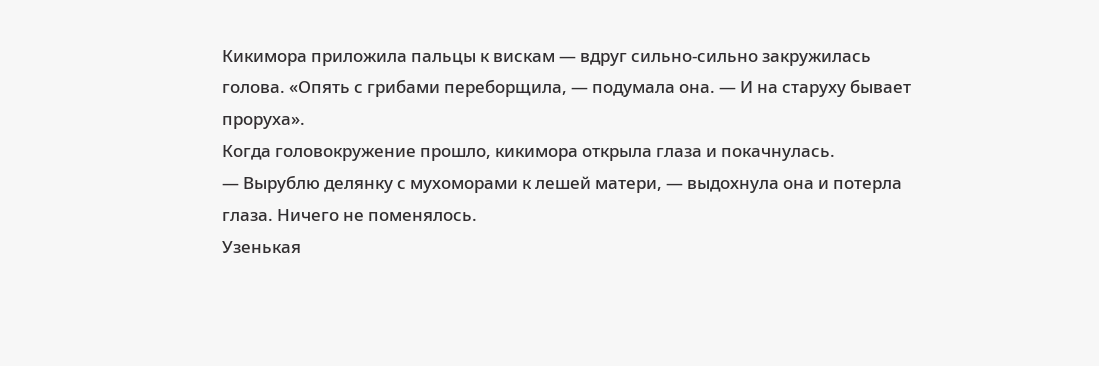Кикимора приложила пальцы к вискам — вдруг сильно-сильно закружилась голова. «Опять с грибами переборщила, — подумала она. — И на старуху бывает проруха».
Когда головокружение прошло, кикимора открыла глаза и покачнулась.
— Вырублю делянку с мухоморами к лешей матери, — выдохнула она и потерла глаза. Ничего не поменялось.
Узенькая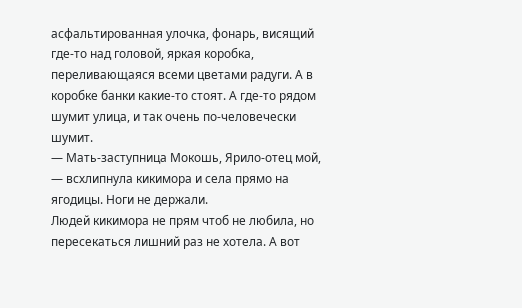асфальтированная улочка, фонарь, висящий где-то над головой, яркая коробка, переливающаяся всеми цветами радуги. А в коробке банки какие-то стоят. А где-то рядом шумит улица, и так очень по-человечески шумит.
— Мать-заступница Мокошь, Ярило-отец мой, — всхлипнула кикимора и села прямо на ягодицы. Ноги не держали.
Людей кикимора не прям чтоб не любила, но пересекаться лишний раз не хотела. А вот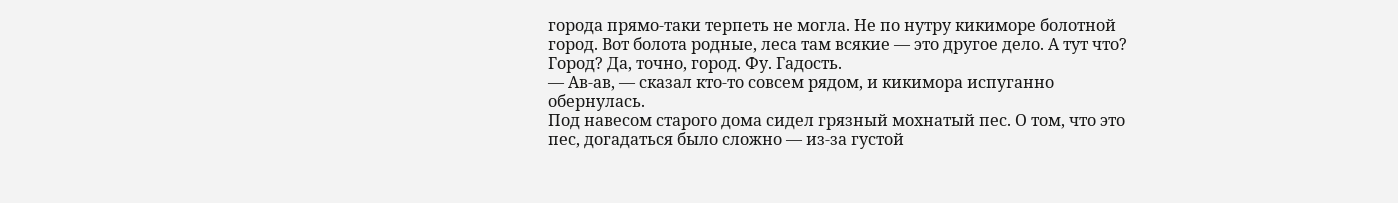города прямо-таки терпеть не могла. Не по нутру кикиморе болотной город. Вот болота родные, леса там всякие — это другое дело. А тут что? Город? Да, точно, город. Фу. Гадость.
— Ав-ав, — сказал кто-то совсем рядом, и кикимора испуганно обернулась.
Под навесом старого дома сидел грязный мохнатый пес. О том, что это пес, догадаться было сложно — из-за густой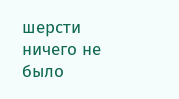шерсти ничего не было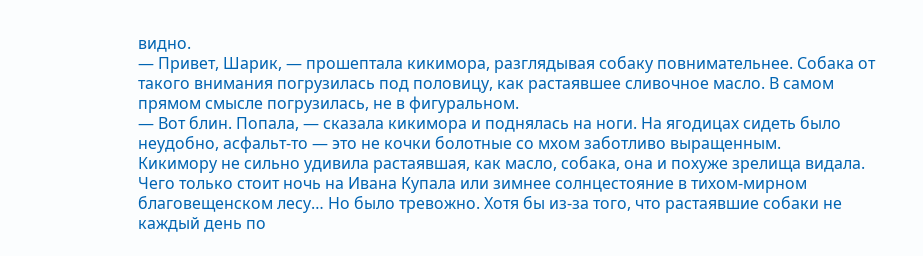видно.
— Привет, Шарик, — прошептала кикимора, разглядывая собаку повнимательнее. Собака от такого внимания погрузилась под половицу, как растаявшее сливочное масло. В самом прямом смысле погрузилась, не в фигуральном.
— Вот блин. Попала, — сказала кикимора и поднялась на ноги. На ягодицах сидеть было неудобно, асфальт-то — это не кочки болотные со мхом заботливо выращенным.
Кикимору не сильно удивила растаявшая, как масло, собака, она и похуже зрелища видала. Чего только стоит ночь на Ивана Купала или зимнее солнцестояние в тихом-мирном благовещенском лесу… Но было тревожно. Хотя бы из-за того, что растаявшие собаки не каждый день по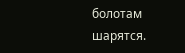болотам шарятся.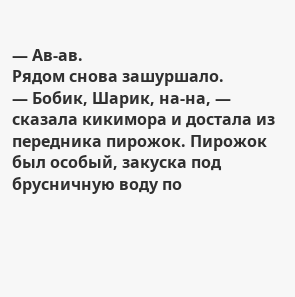— Ав-ав.
Рядом снова зашуршало.
— Бобик, Шарик, на-на, — сказала кикимора и достала из передника пирожок. Пирожок был особый, закуска под брусничную воду по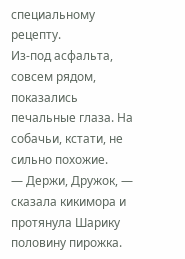специальному рецепту.
Из-под асфальта, совсем рядом, показались печальные глаза. На собачьи, кстати, не сильно похожие.
— Держи, Дружок, — сказала кикимора и протянула Шарику половину пирожка.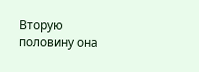Вторую половину она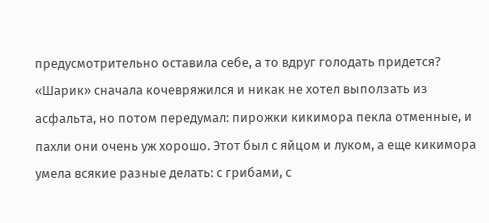предусмотрительно оставила себе, а то вдруг голодать придется?
«Шарик» сначала кочевряжился и никак не хотел выползать из асфальта, но потом передумал: пирожки кикимора пекла отменные, и пахли они очень уж хорошо. Этот был с яйцом и луком, а еще кикимора умела всякие разные делать: с грибами, с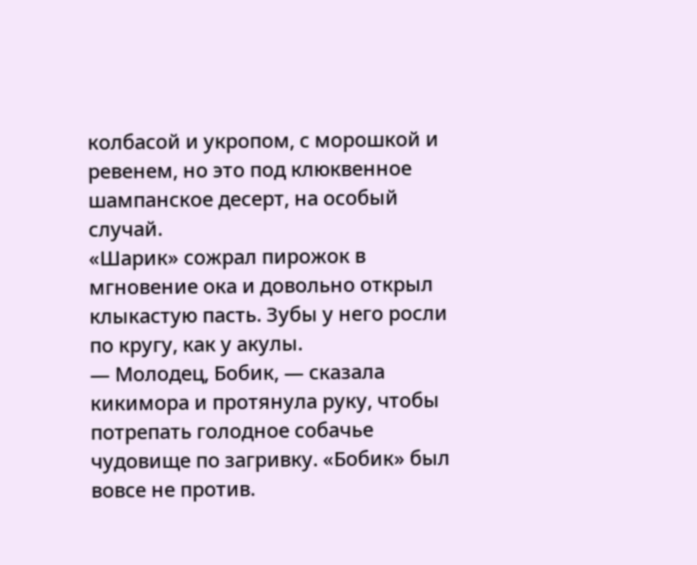колбасой и укропом, с морошкой и ревенем, но это под клюквенное шампанское десерт, на особый случай.
«Шарик» сожрал пирожок в мгновение ока и довольно открыл клыкастую пасть. Зубы у него росли по кругу, как у акулы.
— Молодец, Бобик, — сказала кикимора и протянула руку, чтобы потрепать голодное собачье чудовище по загривку. «Бобик» был вовсе не против.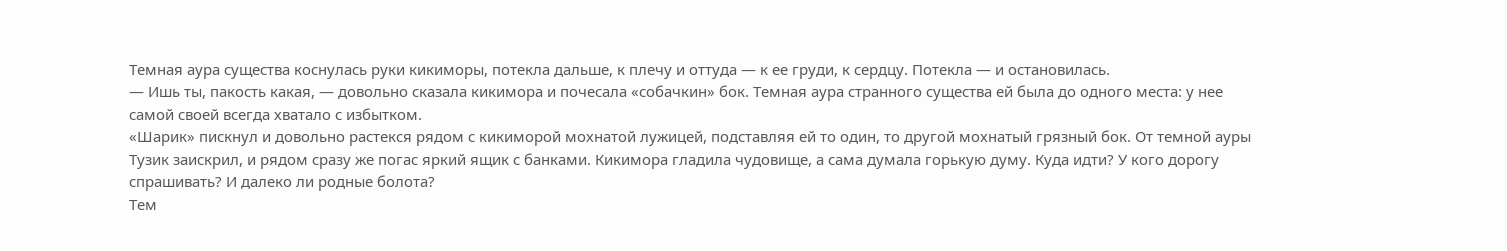Темная аура существа коснулась руки кикиморы, потекла дальше, к плечу и оттуда — к ее груди, к сердцу. Потекла — и остановилась.
— Ишь ты, пакость какая, — довольно сказала кикимора и почесала «собачкин» бок. Темная аура странного существа ей была до одного места: у нее самой своей всегда хватало с избытком.
«Шарик» пискнул и довольно растекся рядом с кикиморой мохнатой лужицей, подставляя ей то один, то другой мохнатый грязный бок. От темной ауры Тузик заискрил, и рядом сразу же погас яркий ящик с банками. Кикимора гладила чудовище, а сама думала горькую думу. Куда идти? У кого дорогу спрашивать? И далеко ли родные болота?
Тем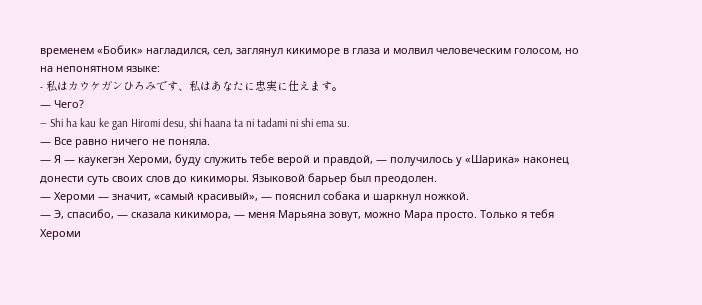временем «Бобик» нагладился, сел, заглянул кикиморе в глаза и молвил человеческим голосом, но на непонятном языке:
- 私はカウケガンひろみです、私はあなたに忠実に仕えます。
— Чего?
— Shi ha kau ke gan Hiromi desu, shi haana ta ni tadami ni shi ema su.
— Все равно ничего не поняла.
— Я — каукегэн Хероми, буду служить тебе верой и правдой, — получилось у «Шарика» наконец донести суть своих слов до кикиморы. Языковой барьер был преодолен.
— Хероми — значит, «самый красивый», — пояснил собака и шаркнул ножкой.
— Э, спасибо, — сказала кикимора, — меня Марьяна зовут, можно Мара просто. Только я тебя Хероми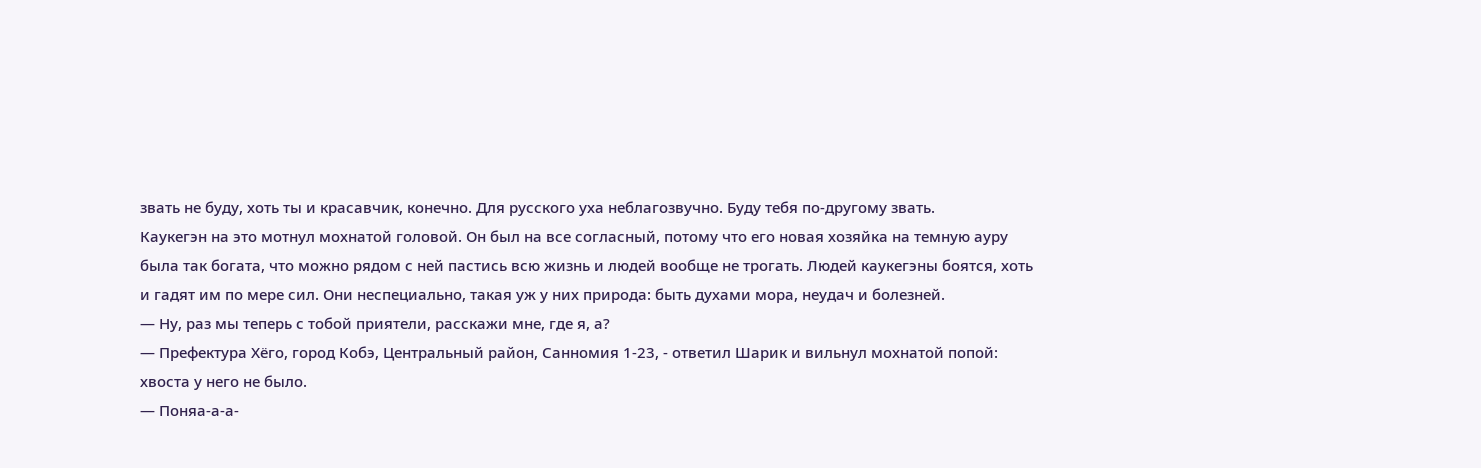звать не буду, хоть ты и красавчик, конечно. Для русского уха неблагозвучно. Буду тебя по-другому звать.
Каукегэн на это мотнул мохнатой головой. Он был на все согласный, потому что его новая хозяйка на темную ауру была так богата, что можно рядом с ней пастись всю жизнь и людей вообще не трогать. Людей каукегэны боятся, хоть и гадят им по мере сил. Они неспециально, такая уж у них природа: быть духами мора, неудач и болезней.
— Ну, раз мы теперь с тобой приятели, расскажи мне, где я, а?
— Префектура Хёго, город Кобэ, Центральный район, Санномия 1-23, - ответил Шарик и вильнул мохнатой попой: хвоста у него не было.
— Поняа-а-а-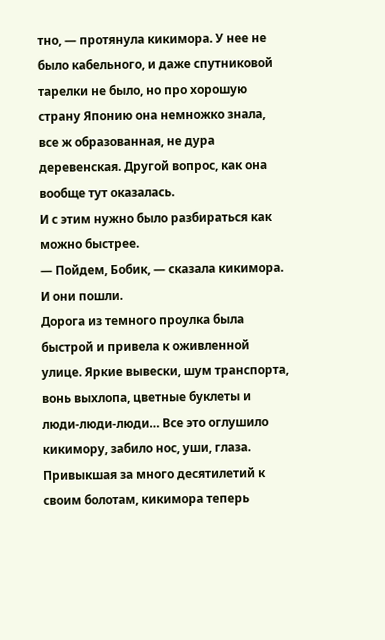тно, — протянула кикимора. У нее не было кабельного, и даже спутниковой тарелки не было, но про хорошую страну Японию она немножко знала, все ж образованная, не дура деревенская. Другой вопрос, как она вообще тут оказалась.
И с этим нужно было разбираться как можно быстрее.
— Пойдем, Бобик, — сказала кикимора.
И они пошли.
Дорога из темного проулка была быстрой и привела к оживленной улице. Яркие вывески, шум транспорта, вонь выхлопа, цветные буклеты и люди-люди-люди… Все это оглушило кикимору, забило нос, уши, глаза. Привыкшая за много десятилетий к своим болотам, кикимора теперь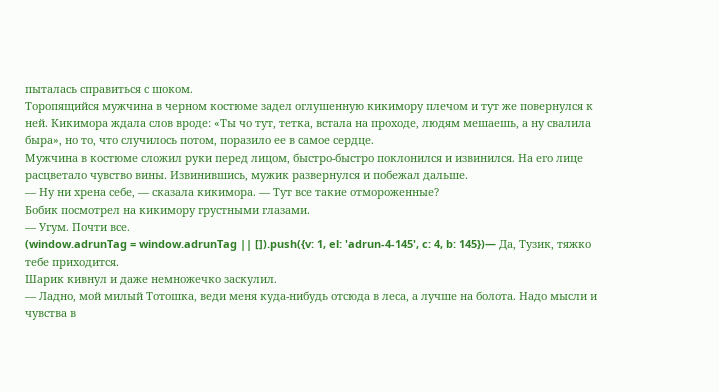пыталась справиться с шоком.
Торопящийся мужчина в черном костюме задел оглушенную кикимору плечом и тут же повернулся к ней. Кикимора ждала слов вроде: «Ты чо тут, тетка, встала на проходе, людям мешаешь, а ну свалила быра», но то, что случилось потом, поразило ее в самое сердце.
Мужчина в костюме сложил руки перед лицом, быстро-быстро поклонился и извинился. На его лице расцветало чувство вины. Извинившись, мужик развернулся и побежал дальше.
— Ну ни хрена себе, — сказала кикимора. — Тут все такие отмороженные?
Бобик посмотрел на кикимору грустными глазами.
— Угум. Почти все.
(window.adrunTag = window.adrunTag || []).push({v: 1, el: 'adrun-4-145', c: 4, b: 145})— Да, Тузик, тяжко тебе приходится.
Шарик кивнул и даже немножечко заскулил.
— Ладно, мой милый Тотошка, веди меня куда-нибудь отсюда в леса, а лучше на болота. Надо мысли и чувства в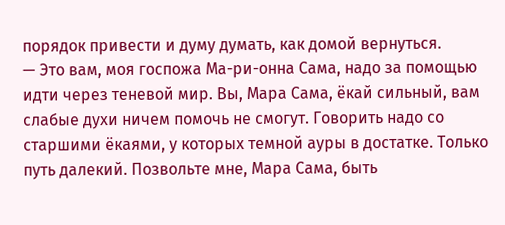порядок привести и думу думать, как домой вернуться.
— Это вам, моя госпожа Ма-ри-онна Сама, надо за помощью идти через теневой мир. Вы, Мара Сама, ёкай сильный, вам слабые духи ничем помочь не смогут. Говорить надо со старшими ёкаями, у которых темной ауры в достатке. Только путь далекий. Позвольте мне, Мара Сама, быть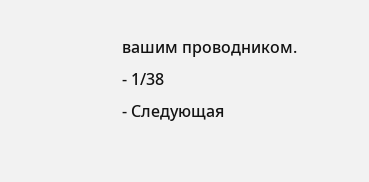вашим проводником.
- 1/38
- Следующая